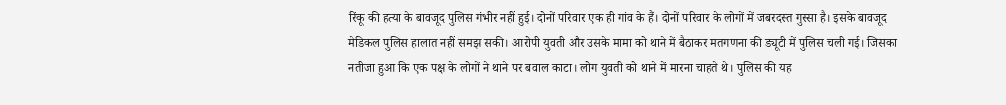रिंकू की हत्या के बावजूद पुलिस गंभीर नहीं हुई। दोनों परिवार एक ही गांव के हैं। दोनों परिवार के लोगों में जबरदस्त गुस्सा है। इसके बावजूद मेडिकल पुलिस हालात नहीं समझ सकी। आरोपी युवती और उसके मामा को थाने में बैठाकर मतगणना की ड्यूटी में पुलिस चली गई। जिसका नतीजा हुआ कि एक पक्ष के लोगों ने थाने पर बवाल काटा। लोग युवती को थाने में मारना चाहते थे। पुलिस की यह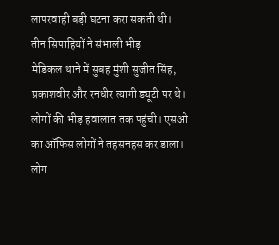लापरवाही बड़ी घटना करा सकती थी।
तीन सिपाहियों ने संभाली भीड़
मेडिकल थाने में सुबह मुंशी सुजीत सिंह, प्रकाशवीर और रनधीर त्यागी ड्यूटी पर थे। लोगों की भीड़ हवालात तक पहुंची। एसओ का ऑफिस लोगों ने तहसनहस कर डाला। लोग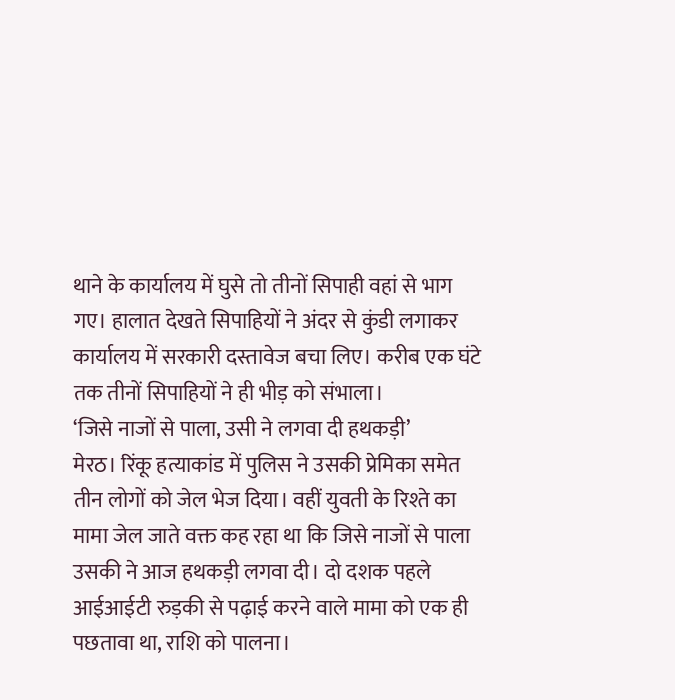थाने के कार्यालय में घुसे तो तीनों सिपाही वहां से भाग गए। हालात देखते सिपाहियों ने अंदर से कुंडी लगाकर कार्यालय में सरकारी दस्तावेज बचा लिए। करीब एक घंटे तक तीनों सिपाहियों ने ही भीड़ को संभाला।
‘जिसे नाजों से पाला, उसी ने लगवा दी हथकड़ी’
मेरठ। रिंकू हत्याकांड में पुलिस ने उसकी प्रेमिका समेत तीन लोगों को जेल भेज दिया। वहीं युवती के रिश्ते का मामा जेल जाते वक्त कह रहा था कि जिसे नाजों से पाला उसकी ने आज हथकड़ी लगवा दी। दो दशक पहले आईआईटी रुड़की से पढ़ाई करने वाले मामा को एक ही पछतावा था, राशि को पालना।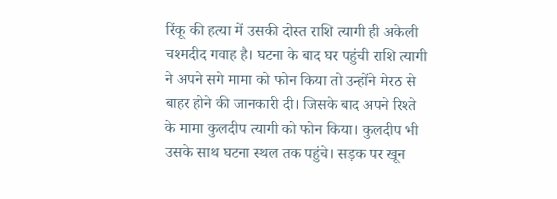रिंकू की हत्या में उसकी दोस्त राशि त्यागी ही अकेली चश्मदीद गवाह है। घटना के बाद घर पहुंची राशि त्यागी ने अपने सगे मामा को फोन किया तो उन्होंने मेरठ से बाहर होने की जानकारी दी। जिसके बाद अपने रिश्ते के मामा कुलदीप त्यागी को फोन किया। कुलदीप भी उसके साथ घटना स्थल तक पहुंचे। सड़क पर खून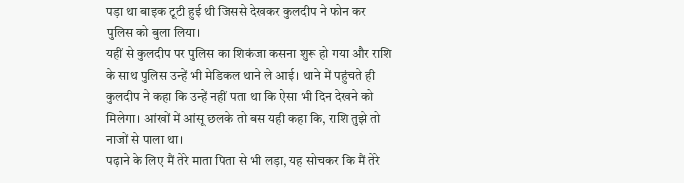पड़ा था बाइक टूटी हुई थी जिससे देखकर कुलदीप ने फोन कर पुलिस को बुला लिया।
यहीं से कुलदीप पर पुलिस का शिकंजा कसना शुरू हो गया और राशि के साथ पुलिस उन्हें भी मेडिकल थाने ले आई। थाने में पहुंचते ही कुलदीप ने कहा कि उन्हें नहीं पता था कि ऐसा भी दिन देखने को मिलेगा। आंखों में आंसू छलके तो बस यही कहा कि, राशि तुझे तो नाजों से पाला था।
पढ़ाने के लिए मैं तेरे माता पिता से भी लड़ा, यह सोचकर कि मैं तेरे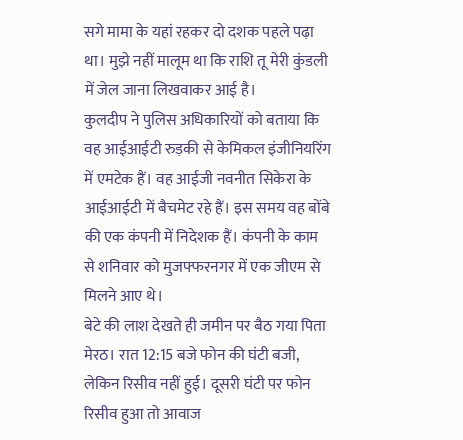सगे मामा के यहां रहकर दो दशक पहले पढ़ा था। मुझे नहीं मालूम था कि राशि तू मेरी कुंडली में जेल जाना लिखवाकर आई है।
कुलदीप ने पुलिस अधिकारियों को बताया कि वह आईआईटी रुड़की से केमिकल इंजीनियरिंग में एमटेक हैं। वह आईजी नवनीत सिकेरा के आईआईटी में बैचमेट रहे हैं। इस समय वह बोंबे की एक कंपनी में निदेशक हैं। कंपनी के काम से शनिवार को मुजफ्फरनगर में एक जीएम से मिलने आए थे।
बेटे की लाश देखते ही जमीन पर बैठ गया पिता
मेरठ। रात 12:15 बजे फोन की घंटी बजी, लेकिन रिसीव नहीं हुई। दूसरी घंटी पर फोन रिसीव हुआ तो आवाज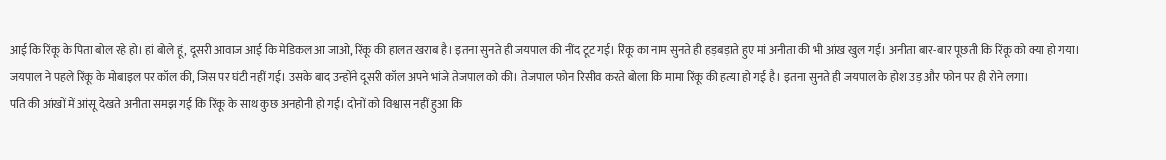आई कि रिंकू के पिता बोल रहे हो। हां बोले हूं, दूसरी आवाज आई कि मेडिकल आ जाओ, रिंकू की हालत खराब है। इतना सुनते ही जयपाल की नींद टूट गई। रिंकू का नाम सुनते ही हड़बड़ाते हुए मां अनीता की भी आंख खुल गई। अनीता बार-बार पूछती कि रिंकू को क्या हो गया।
जयपाल ने पहले रिंकू के मोबाइल पर कॉल की, जिस पर घंटी नहीं गई। उसके बाद उन्होंने दूसरी कॉल अपने भांजे तेजपाल को की। तेजपाल फोन रिसीव करते बोला कि मामा रिंकू की हत्या हो गई है। इतना सुनते ही जयपाल के होश उड़ और फोन पर ही रोने लगा।
पति की आंखों में आंसू देखते अनीता समझ गई कि रिंकू के साथ कुछ अनहोनी हो गई। दोनों को विश्वास नहीं हुआ कि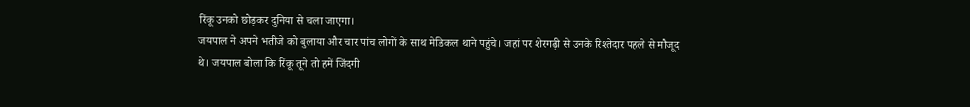रिंकू उनको छोड़कर दुनिया से चला जाएगा।
जयपाल ने अपने भतीजे को बुलाया और चार पांच लोगों के साथ मेडिकल थाने पहुंचे। जहां पर शेरगढ़ी से उनके रिश्तेदार पहले से मौजूद थे। जयपाल बोला कि रिंकू तूने तो हमें जिंदगी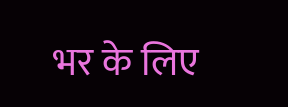भर के लिए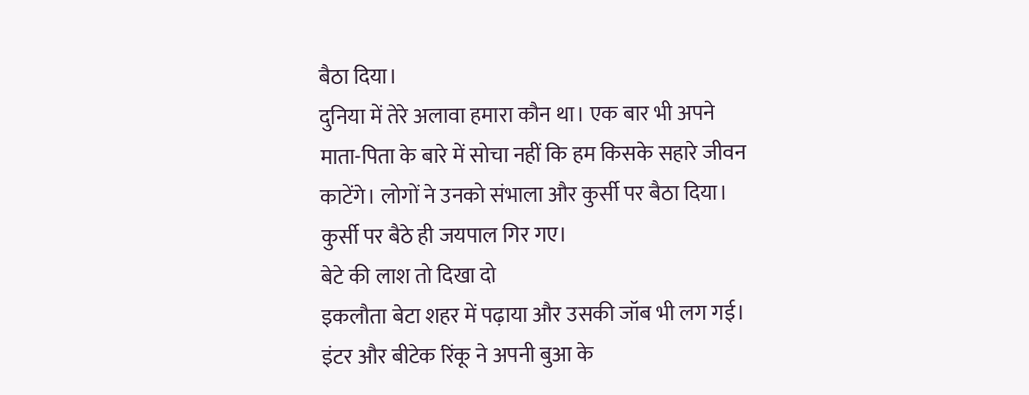बैठा दिया।
दुनिया में तेरे अलावा हमारा कौन था। एक बार भी अपने माता-पिता के बारे में सोचा नहीं कि हम किसके सहारे जीवन काटेंगे। लोगों ने उनको संभाला और कुर्सी पर बैठा दिया। कुर्सी पर बैठे ही जयपाल गिर गए।
बेटे की लाश तो दिखा दो
इकलौता बेटा शहर में पढ़ाया और उसकी जॉब भी लग गई। इंटर और बीटेक रिंकू ने अपनी बुआ के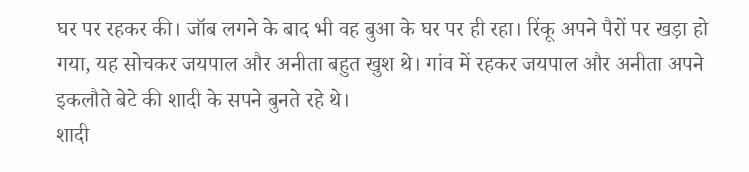घर पर रहकर की। जॉब लगने के बाद भी वह बुआ के घर पर ही रहा। रिंकू अपने पैरों पर खड़ा हो गया, यह सोचकर जयपाल और अनीता बहुत खुश थे। गांव में रहकर जयपाल और अनीता अपने इकलौते बेटे की शादी के सपने बुनते रहे थे।
शादी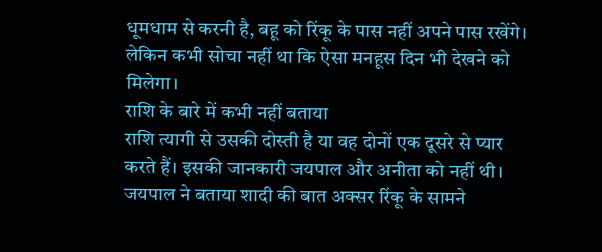धूमधाम से करनी है, बहू को रिंकू के पास नहीं अपने पास रखेंगे। लेकिन कभी सोचा नहीं था कि ऐसा मनहूस दिन भी देखने को मिलेगा।
राशि के बारे में कभी नहीं बताया
राशि त्यागी से उसकी दोस्ती है या वह दोनों एक दूसरे से प्यार करते हैं। इसकी जानकारी जयपाल और अनीता को नहीं थी। जयपाल ने बताया शादी की बात अक्सर रिंकू के सामने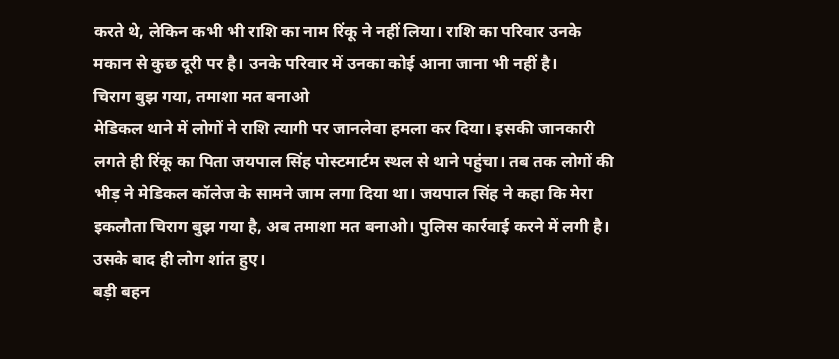करते थे, लेकिन कभी भी राशि का नाम रिंकू ने नहीं लिया। राशि का परिवार उनके मकान से कुछ दूरी पर है। उनके परिवार में उनका कोई आना जाना भी नहीं है।
चिराग बुझ गया, तमाशा मत बनाओ
मेडिकल थाने में लोगों ने राशि त्यागी पर जानलेवा हमला कर दिया। इसकी जानकारी लगते ही रिंकू का पिता जयपाल सिंह पोस्टमार्टम स्थल से थाने पहुंचा। तब तक लोगों की भीड़ ने मेडिकल कॉलेज के सामने जाम लगा दिया था। जयपाल सिंह ने कहा कि मेरा इकलौता चिराग बुझ गया है, अब तमाशा मत बनाओ। पुलिस कार्रवाई करने में लगी है। उसके बाद ही लोग शांत हुए।
बड़ी बहन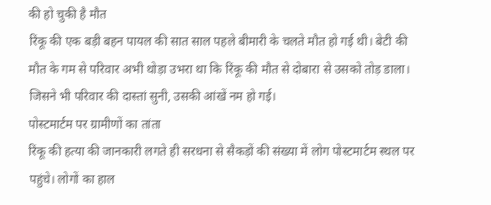की हो चुकी है मौत
रिंकू की एक बड़ी बहन पायल की सात साल पहले बीमारी के चलते मौत हो गई थी। बेटी की मौत के गम से परिवार अभी थोड़ा उभरा था कि रिंकू की मौत से दोबारा से उसको तोड़ डाला। जिसने भी परिवार की दास्तां सुनी, उसकी आंखें नम हो गई।
पोस्टमार्टम पर ग्रामीणों का तांता
रिंकू की हत्या की जानकारी लगते ही सरधना से सैकड़ों की संख्या में लोग पोस्टमार्टम स्थल पर पहुंचे। लोगों का हाल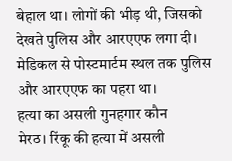बेहाल था। लोगों की भीड़ थी, जिसको देखते पुलिस और आरएएफ लगा दी। मेडिकल से पोस्टमार्टम स्थल तक पुलिस और आरएएफ का पहरा था।
हत्या का असली गुनहगार कौन
मेरठ। रिंकू की हत्या में असली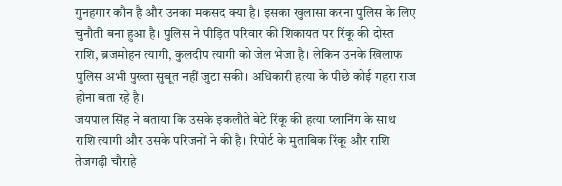गुनहगार कौन है और उनका मकसद क्या है। इसका खुलासा करना पुलिस के लिए चुनौती बना हुआ है। पुलिस ने पीड़ित परिवार की शिकायत पर रिंकू की दोस्त राशि, ब्रजमोहन त्यागी, कुलदीप त्यागी को जेल भेजा है। लेकिन उनके खिलाफ पुलिस अभी पुख्ता सुबूत नहीं जुटा सकी। अधिकारी हत्या के पीछे कोई गहरा राज होना बता रहे है।
जयपाल सिंह ने बताया कि उसके इकलौते बेटे रिंकू की हत्या प्लानिंग के साथ राशि त्यागी और उसके परिजनों ने की है। रिपोर्ट के मुताबिक रिंकू और राशि तेजगढ़ी चौराहे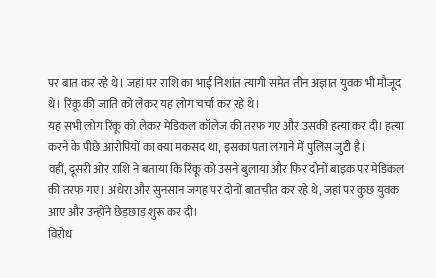पर बात कर रहे थे। जहां पर राशि का भाई निशांत त्यागी समेत तीन अज्ञात युवक भी मौजूद थे। रिंकू की जाति को लेकर यह लोग चर्चा कर रहे थे।
यह सभी लोग रिंकू को लेकर मेडिकल कॉलेज की तरफ गए और उसकी हत्या कर दी। हत्या करने के पीछे आरोपियों का क्या मकसद था, इसका पता लगाने में पुलिस जुटी है।
वहीं, दूसरी ओर राशि ने बताया कि रिंकू को उसने बुलाया और फिर दोनों बाइक पर मेडिकल की तरफ गए। अंधेरा और सुनसान जगह पर दोनों बातचीत कर रहे थे, जहां पर कुछ युवक आए और उन्होंने छेड़छाड़ शुरू कर दी।
विरोध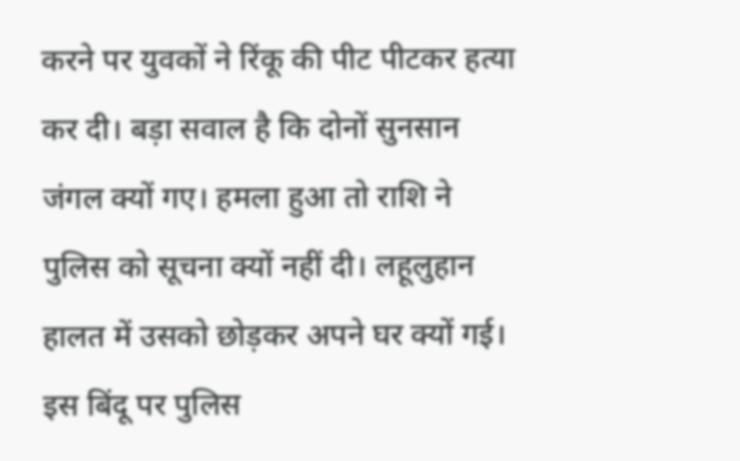करने पर युवकों ने रिंकू की पीट पीटकर हत्या कर दी। बड़ा सवाल है कि दोनों सुनसान जंगल क्यों गए। हमला हुआ तो राशि ने पुलिस को सूचना क्यों नहीं दी। लहूलुहान हालत में उसको छोड़कर अपने घर क्यों गई। इस बिंदू पर पुलिस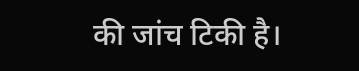की जांच टिकी है।